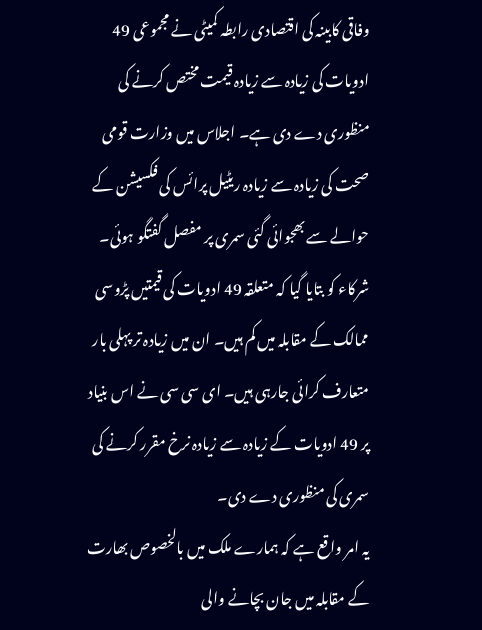وفاقی کابینہ کی اقتصادی رابطہ کمیٹی نے مجموعی 49 ادویات کی زیادہ سے زیادہ قیمت مختص کرنے کی منظوری دے دی ہے۔ اجلاس میں وزارت قومی صحت کی زیادہ سے زیادہ ریٹیل پرائس کی فکسیشن کے حوالے سے بھجوائی گئی سمری پر مفصل گفتگو ہوئی۔ شرکاء کو بتایا گیا کہ متعلقہ 49 ادویات کی قیمتیں پڑوسی ممالک کے مقابلہ میں کم ہیں۔ ان میں زیادہ تر پہلی بار متعارف کرائی جارہی ہیں۔ ای سی سی نے اس بنیاد پر 49 ادویات کے زیادہ سے زیادہ نرخ مقرر کرنے کی سمری کی منظوری دے دی۔
یہ امر واقع ہے کہ ہمارے ملک میں بالخصوص بھارت کے مقابلہ میں جان بچانے والی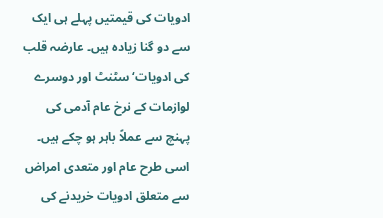ادویات کی قیمتیں پہلے ہی ایک سے دو گنا زیادہ ہیں۔ عارضہ قلب کی ادویات‘ سٹنٹ اور دوسرے لوازمات کے نرخ عام آدمی کی پہنچ سے عملاً باہر ہو چکے ہیں۔ اسی طرح عام اور متعدی امراض سے متعلق ادویات خریدنے کی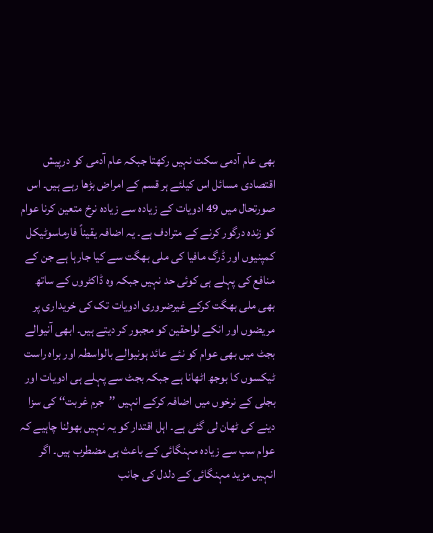بھی عام آدمی سکت نہیں رکھتا جبکہ عام آدمی کو درپیش اقتصادی مسائل اس کیلئے ہر قسم کے امراض بڑھا رہے ہیں۔ اس صورتحال میں 49 ادویات کے زیادہ سے زیادہ نرخ متعین کرنا عوام کو زندہ درگور کرنے کے مترادف ہے۔ یہ اضافہ یقیناً فارماسوٹیکل کمپنیوں اور ڈرگ مافیا کی ملی بھگت سے کیا جارہا ہے جن کے منافع کی پہلے ہی کوئی حد نہیں جبکہ وہ ڈاکٹروں کے ساتھ بھی ملی بھگت کرکے غیرضروری ادویات تک کی خریداری پر مریضوں اور انکے لواحقین کو مجبور کر دیتے ہیں۔ ابھی آنیوالے بجٹ میں بھی عوام کو نئے عائد ہونیوالے بالواسطہ اور براہ راست ٹیکسوں کا بوجھ اٹھانا ہے جبکہ بجٹ سے پہلے ہی ادویات اور بجلی کے نرخوں میں اضافہ کرکے انہیں ’’جرم غربت‘‘ کی سزا دینے کی ٹھان لی گئی ہے۔ اہل اقتدار کو یہ نہیں بھولنا چاہیے کہ عوام سب سے زیادہ مہنگائی کے باعث ہی مضطرب ہیں۔ اگر انہیں مزید مہنگائی کے دلدل کی جانب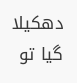دھکیلا گیا تو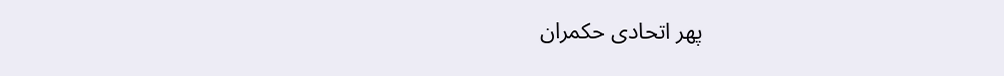پھر اتحادی حکمران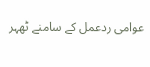عوامی ردعمل کے سامنے ٹھہر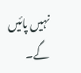نہیں پائیں گے۔